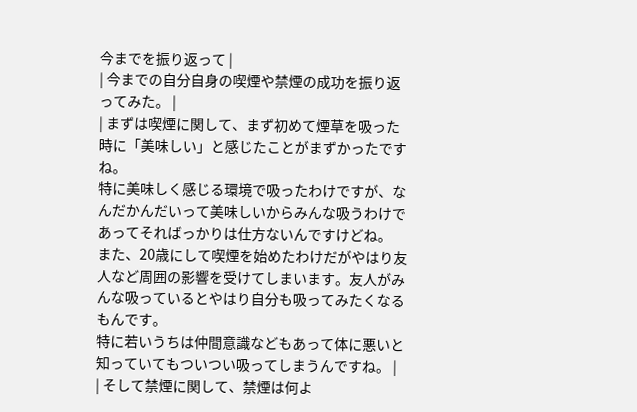今までを振り返って |
| 今までの自分自身の喫煙や禁煙の成功を振り返ってみた。 |
| まずは喫煙に関して、まず初めて煙草を吸った時に「美味しい」と感じたことがまずかったですね。
特に美味しく感じる環境で吸ったわけですが、なんだかんだいって美味しいからみんな吸うわけであってそればっかりは仕方ないんですけどね。
また、20歳にして喫煙を始めたわけだがやはり友人など周囲の影響を受けてしまいます。友人がみんな吸っているとやはり自分も吸ってみたくなるもんです。
特に若いうちは仲間意識などもあって体に悪いと知っていてもついつい吸ってしまうんですね。 |
| そして禁煙に関して、禁煙は何よ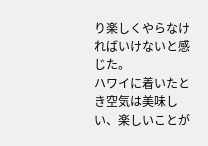り楽しくやらなければいけないと感じた。
ハワイに着いたとき空気は美味しい、楽しいことが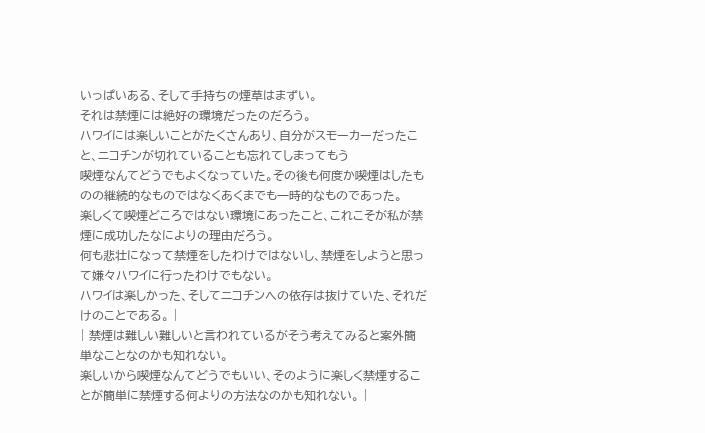いっぱいある、そして手持ちの煙草はまずい。
それは禁煙には絶好の環境だったのだろう。
ハワイには楽しいことがたくさんあり、自分がスモーカーだったこと、ニコチンが切れていることも忘れてしまってもう
喫煙なんてどうでもよくなっていた。その後も何度か喫煙はしたものの継続的なものではなくあくまでも一時的なものであった。
楽しくて喫煙どころではない環境にあったこと、これこそが私が禁煙に成功したなによりの理由だろう。
何も悲壮になって禁煙をしたわけではないし、禁煙をしようと思って嫌々ハワイに行ったわけでもない。
ハワイは楽しかった、そしてニコチンへの依存は抜けていた、それだけのことである。 |
| 禁煙は難しい難しいと言われているがそう考えてみると案外簡単なことなのかも知れない。
楽しいから喫煙なんてどうでもいい、そのように楽しく禁煙することが簡単に禁煙する何よりの方法なのかも知れない。 |